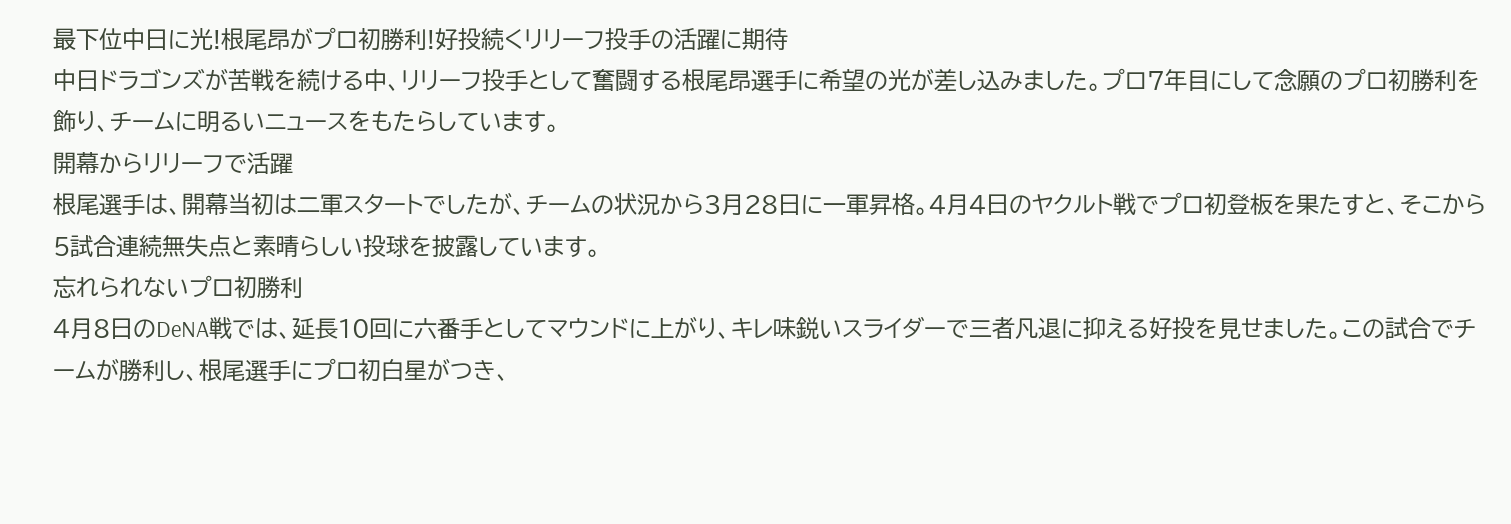最下位中日に光!根尾昂がプロ初勝利!好投続くリリーフ投手の活躍に期待
中日ドラゴンズが苦戦を続ける中、リリーフ投手として奮闘する根尾昂選手に希望の光が差し込みました。プロ7年目にして念願のプロ初勝利を飾り、チームに明るいニュースをもたらしています。
開幕からリリーフで活躍
根尾選手は、開幕当初は二軍スタートでしたが、チームの状況から3月28日に一軍昇格。4月4日のヤクルト戦でプロ初登板を果たすと、そこから5試合連続無失点と素晴らしい投球を披露しています。
忘れられないプロ初勝利
4月8日のDeNA戦では、延長10回に六番手としてマウンドに上がり、キレ味鋭いスライダーで三者凡退に抑える好投を見せました。この試合でチームが勝利し、根尾選手にプロ初白星がつき、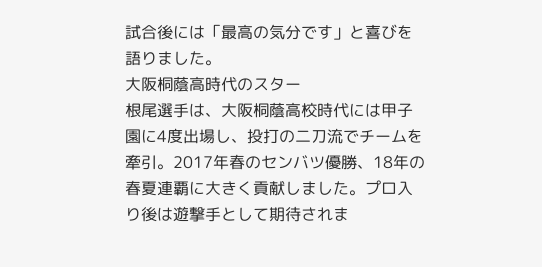試合後には「最高の気分です」と喜びを語りました。
大阪桐蔭高時代のスター
根尾選手は、大阪桐蔭高校時代には甲子園に4度出場し、投打の二刀流でチームを牽引。2017年春のセンバツ優勝、18年の春夏連覇に大きく貢献しました。プロ入り後は遊撃手として期待されま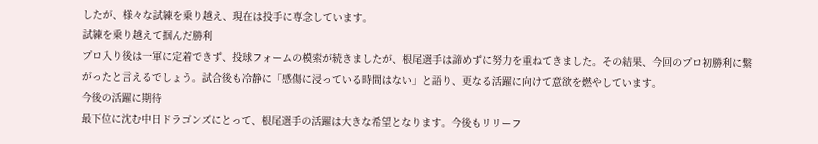したが、様々な試練を乗り越え、現在は投手に専念しています。
試練を乗り越えて掴んだ勝利
プロ入り後は一軍に定着できず、投球フォームの模索が続きましたが、根尾選手は諦めずに努力を重ねてきました。その結果、今回のプロ初勝利に繋がったと言えるでしょう。試合後も冷静に「感傷に浸っている時間はない」と語り、更なる活躍に向けて意欲を燃やしています。
今後の活躍に期待
最下位に沈む中日ドラゴンズにとって、根尾選手の活躍は大きな希望となります。今後もリリーフ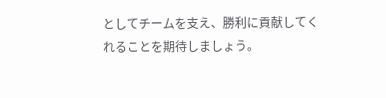としてチームを支え、勝利に貢献してくれることを期待しましょう。